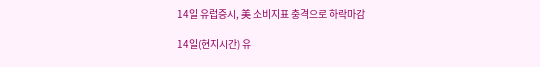14일 유럽증시, 美 소비지표 충격으로 하락마감

14일(현지시간) 유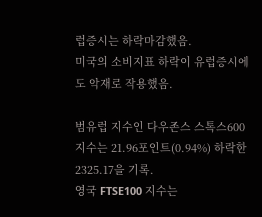럽증시는 하락마감했음.
미국의 소비지표 하락이 유럽증시에도 악재로 작용했음.

범유럽 지수인 다우존스 스톡스600 지수는 21.96포인트(0.94%) 하락한 2325.17을 기록.
영국 FTSE100 지수는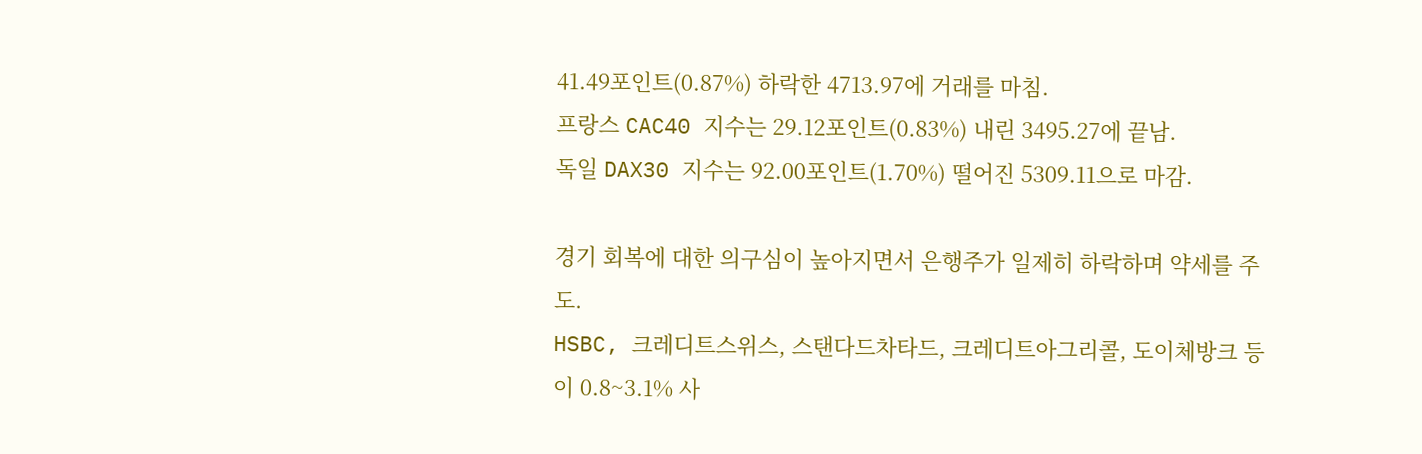41.49포인트(0.87%) 하락한 4713.97에 거래를 마침.
프랑스 CAC40 지수는 29.12포인트(0.83%) 내린 3495.27에 끝남.
독일 DAX30 지수는 92.00포인트(1.70%) 떨어진 5309.11으로 마감.

경기 회복에 대한 의구심이 높아지면서 은행주가 일제히 하락하며 약세를 주도.
HSBC, 크레디트스위스, 스탠다드차타드, 크레디트아그리콜, 도이체방크 등이 0.8~3.1% 사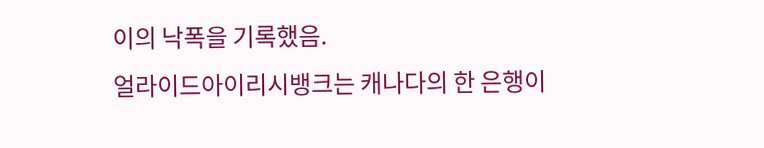이의 낙폭을 기록했음.
얼라이드아이리시뱅크는 캐나다의 한 은행이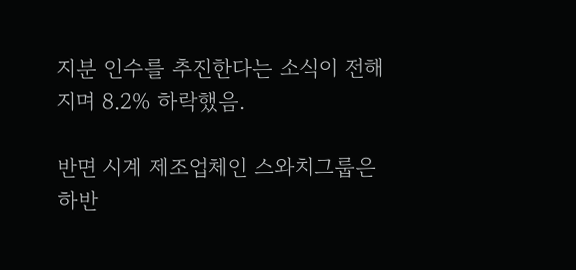지분 인수를 추진한다는 소식이 전해지며 8.2% 하락했음.

반면 시계 제조업체인 스와치그룹은 하반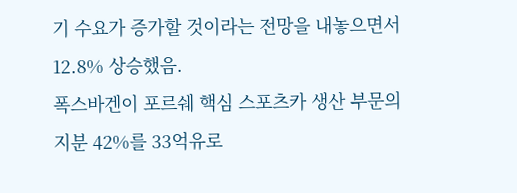기 수요가 증가할 것이라는 전망을 내놓으면서 12.8% 상승했음.
폭스바겐이 포르쉐 핵심 스포츠카 생산 부문의 지분 42%를 33억유로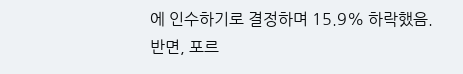에 인수하기로 결정하며 15.9% 하락했음.
반면, 포르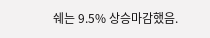쉐는 9.5% 상승마감했음.